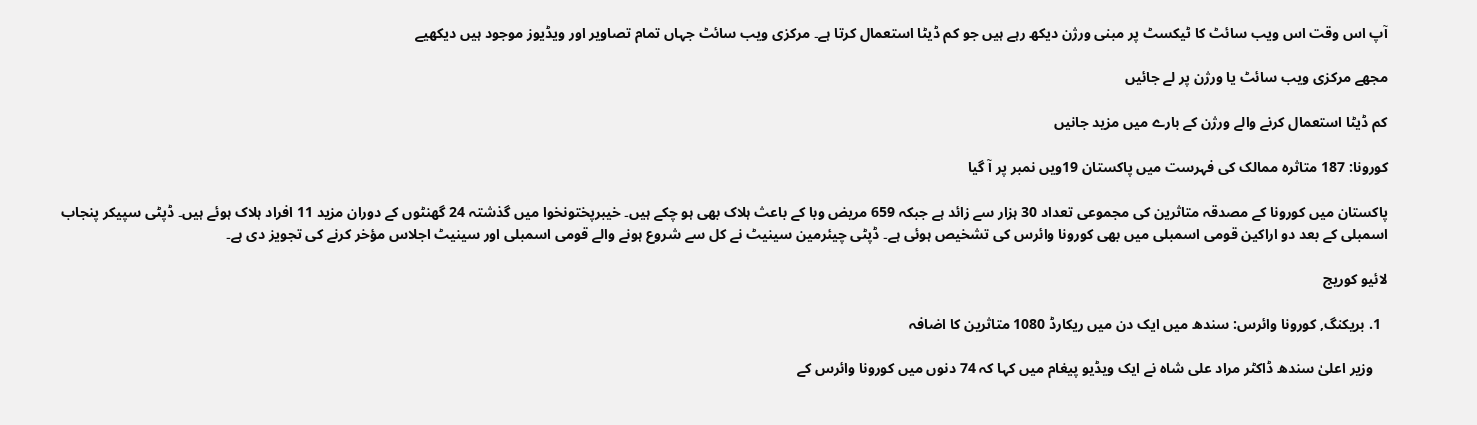آپ اس وقت اس ویب سائٹ کا ٹیکسٹ پر مبنی ورژن دیکھ رہے ہیں جو کم ڈیٹا استعمال کرتا ہے۔ مرکزی ویب سائٹ جہاں تمام تصاویر اور ویڈیوز موجود ہیں دیکھیے

مجھے مرکزی ویب سائٹ یا ورژن پر لے جائیں

کم ڈیٹا استعمال کرنے والے ورژن کے بارے میں مزید جانیں

کورونا: 187 متاثرہ ممالک کی فہرست میں پاکستان 19ویں نمبر پر آ گیا

پاکستان میں کورونا کے مصدقہ متاثرین کی مجموعی تعداد 30 ہزار سے زائد ہے جبکہ 659 مریض وبا کے باعث ہلاک بھی ہو چکے ہیں۔ خیبرپختونخوا میں گذشتہ 24 گھنٹوں کے دوران مزید 11 افراد ہلاک ہوئے ہیں۔ ڈپٹی سپیکر پنجاب اسمبلی کے بعد دو اراکین قومی اسمبلی میں بھی کورونا وائرس کی تشخیص ہوئی ہے۔ ڈپٹی چیئرمین سینیٹ نے کل سے شروع ہونے والے قومی اسمبلی اور سینیٹ اجلاس مؤخر کرنے کی تجویز دی ہے۔

لائیو کوریج

  1. بریکنگ, کورونا وائرس: سندھ میں ایک دن میں ریکارڈ 1080 متاثرین کا اضافہ

    وزیر اعلیٰ سندھ ڈاکٹر مراد علی شاہ نے ایک ویڈیو پیغام میں کہا کہ 74 دنوں میں کورونا وائرس کے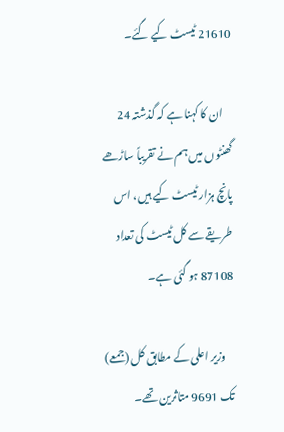21610 ٹیسٹ کیے گئے۔

    ان کا کہنا ہے کہ گذشتہ 24 گھنٹوں میں ہم نے تقریباً ساڑھے پانچ ہزار ٹیسٹ کیے ہیں، اس طریقے سے کل ٹیسٹ کی تعداد 87108 ہو گئی ہے۔

    وزیر اعلی کے مطابق کل (جمعے) تک 9691 متاثرین تھے۔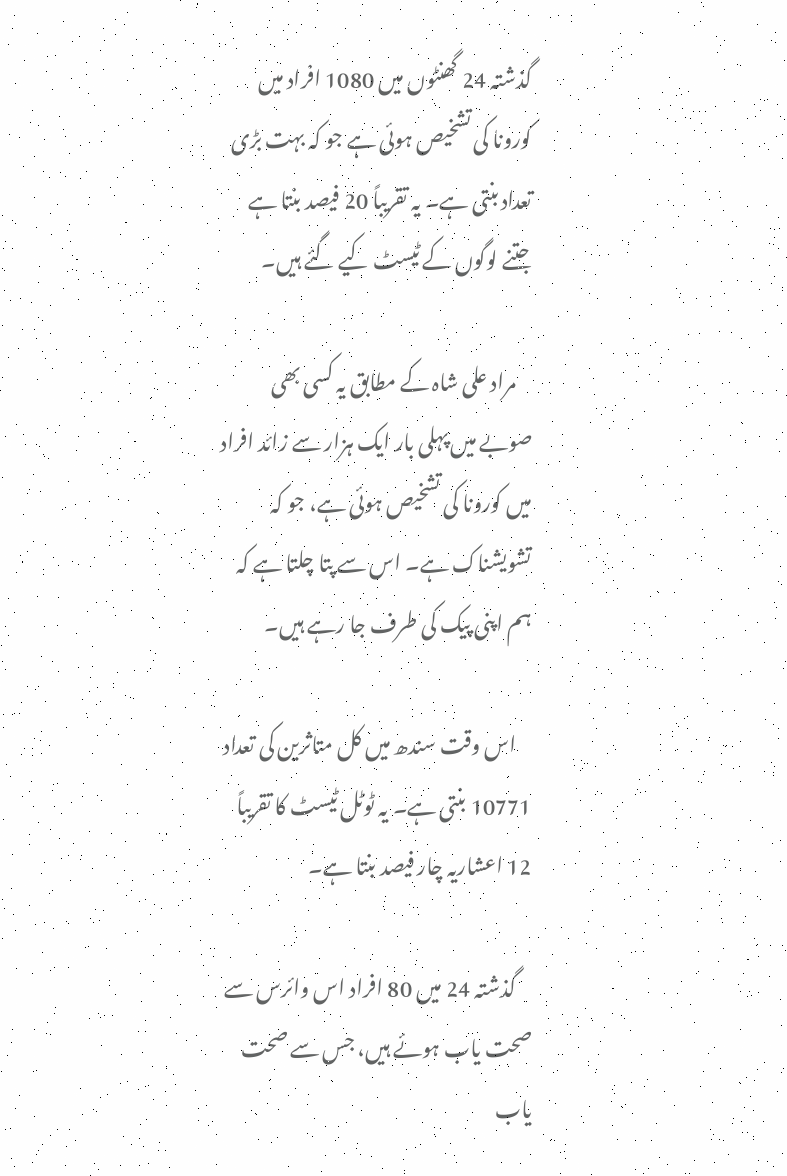گذشتہ 24 گھنٹوں میں 1080 افراد میں کورونا کی تشخیص ہوئی ہے جو کہ بہت بڑی تعداد بنتی ہے۔ یہ تقریباً 20 فیصد بنتا ہے جتنے لوگوں کے ٹیسٹ کیے گئے ہیں۔

    مراد علی شاہ کے مطابق یہ کسی بھی صوبے میں پہلی بار ایک ہزار سے زائد افراد میں کورونا کی تشخیص ہوئی ہے، جو کہ تشویشناک ہے۔ اس سے پتا چلتا ہے کہ ہم اپنی پیک کی طرف جا رہے ہیں۔

    اس وقت سندھ میں کل متاثرین کی تعداد 10771 بنتی ہے۔ یہ ٹوٹل ٹیسٹ کا تقریباً 12 اعشاریہ چار فیصد بنتا ہے۔

    گذشتہ 24 میں 80 افراد اس وائرس سے صحت یاب ہوئے ہیں، جس سے صحت یاب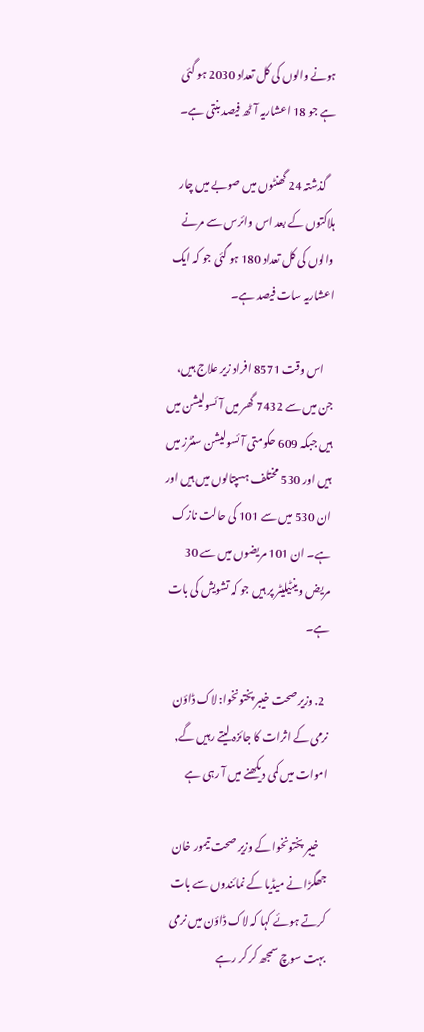ہونے والوں کی کل تعداد 2030 ہو گئی ہے جو 18 اعشاریہ آٹھ فیصد بنتی ہے۔

    گذشتہ 24 گھنٹوں میں صوبے میں چار ہلاکتوں کے بعد اس وائرس سے مرنے والوں کی کل تعداد 180 ہو گئی جو کہ ایک اعشاریہ سات فیصد ہے۔

    اس وقت 8571 افراد زیر علاج ہیں، جن میں سے 7432 گھر میں آئسولیشن میں ہیں جبکہ 609 حکومتی آئسولیشن سنٹرز میں ہیں اور 530 مختلف ہسپتالوں میں ہیں اور ان 530 میں سے 101 کی حالت نازک ہے۔ ان 101 مریضوں میں سے 30 مریض وینٹیلیٹر پر ہیں جو کہ تشویش کی بات ہے۔

  2. وزیر صحت خیبر پختونخوا: لاک ڈاؤن نرمی کے اثرات کا جائزہ لیتے رہیں گے, اموات میں کمی دیکھنے میں آ رہی ہے

    خیبر پختونخوا کے وزیر صحت تیمور خان جھگڑا نے میڈیا کے نمائندوں سے بات کرتے ہوئے کہا کہ لاک ڈاؤن میں نرمی بہت سوچ سمجھ کر کر رہے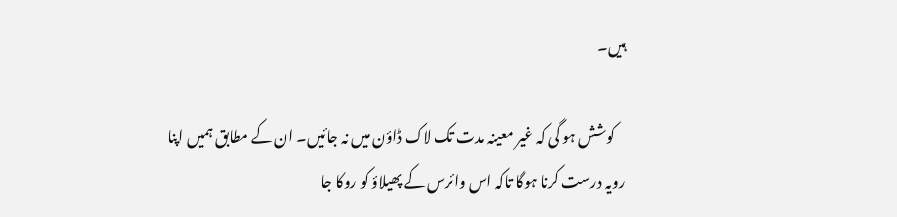ہیں۔

    کوشش ہو گی کہ غیر معینہ مدت تک لاک ڈاؤن میں نہ جائیں۔ ان کے مطابق ہمیں اپنا رویہ درست کرنا ہوگا تاکہ اس وائرس کے پھیلاؤ کو روکا جا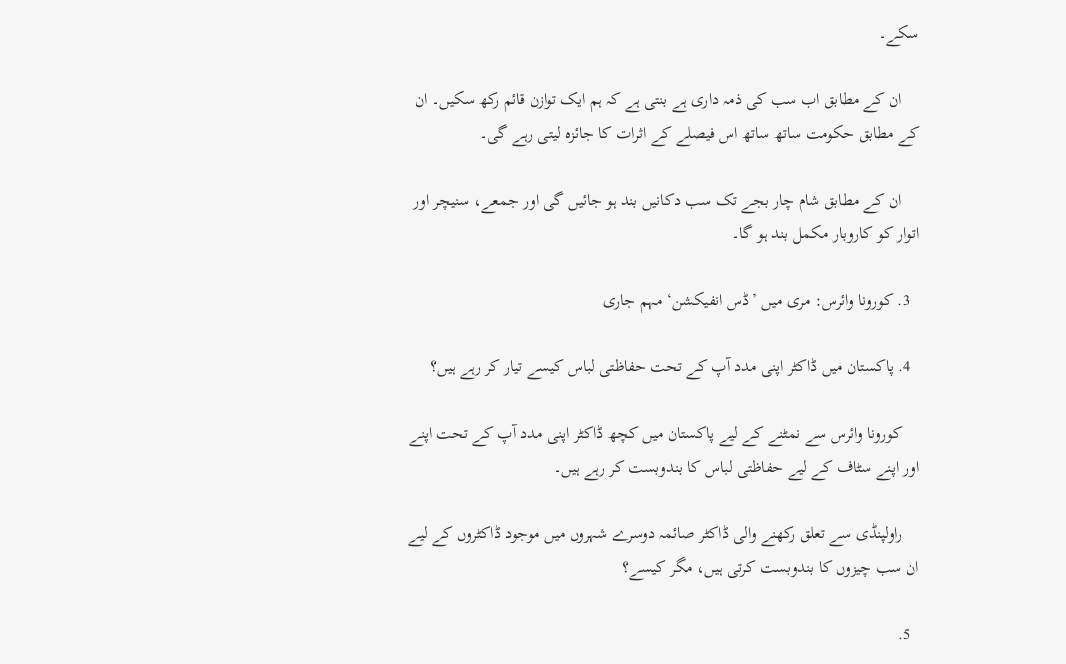سکے۔

    ان کے مطابق اب سب کی ذمہ داری ہے بنتی ہے کہ ہم ایک توازن قائم رکھ سکیں۔ ان کے مطابق حکومت ساتھ ساتھ اس فیصلے کے اثرات کا جائزہ لیتی رہے گی۔

    ان کے مطابق شام چار بجے تک سب دکانیں بند ہو جائیں گی اور جمعے، سنیچر اور اتوار کو کاروبار مکمل بند ہو گا۔

  3. کورونا وائرس: مری میں ’ڈس انفیکشن‘ مہم جاری

  4. پاکستان میں ڈاکٹر اپنی مدد آپ کے تحت حفاظتی لباس کیسے تیار کر رہے ہیں؟

    کورونا وائرس سے نمٹنے کے لیے پاکستان میں کچھ ڈاکٹر اپنی مدد آپ کے تحت اپنے اور اپنے سٹاف کے لیے حفاظتی لباس کا بندوبست کر رہے ہیں۔

    راولپنڈی سے تعلق رکھنے والی ڈاکٹر صائمہ دوسرے شہروں میں موجود ڈاکٹروں کے لیے ان سب چیزوں کا بندوبست کرتی ہیں، مگر کیسے؟

  5.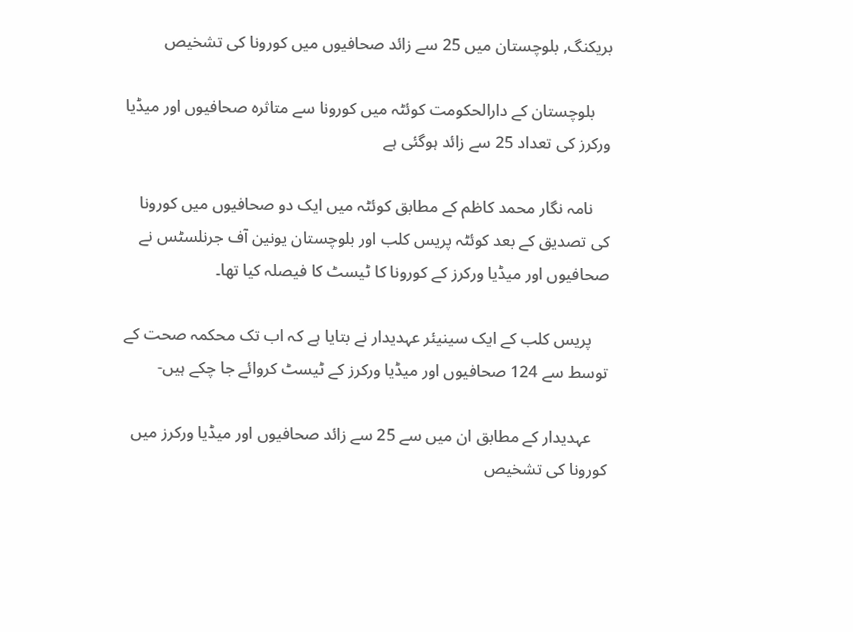بریکنگ, بلوچستان میں 25 سے زائد صحافیوں میں کورونا کی تشخیص

    بلوچستان کے دارالحکومت کوئٹہ میں کورونا سے متاثرہ صحافیوں اور میڈیا ورکرز کی تعداد 25 سے زائد ہوگئی ہے

    نامہ نگار محمد کاظم کے مطابق کوئٹہ میں ایک دو صحافیوں میں کورونا کی تصدیق کے بعد کوئٹہ پریس کلب اور بلوچستان یونین آف جرنلسٹس نے صحافیوں اور میڈیا ورکرز کے کورونا کا ٹیسٹ کا فیصلہ کیا تھا۔

    پریس کلب کے ایک سینیئر عہدیدار نے بتایا ہے کہ اب تک محکمہ صحت کے توسط سے 124 صحافیوں اور میڈیا ورکرز کے ٹیسٹ کروائے جا چکے ہیں-

    عہدیدار کے مطابق ان میں سے 25 سے زائد صحافیوں اور میڈیا ورکرز میں کورونا کی تشخیص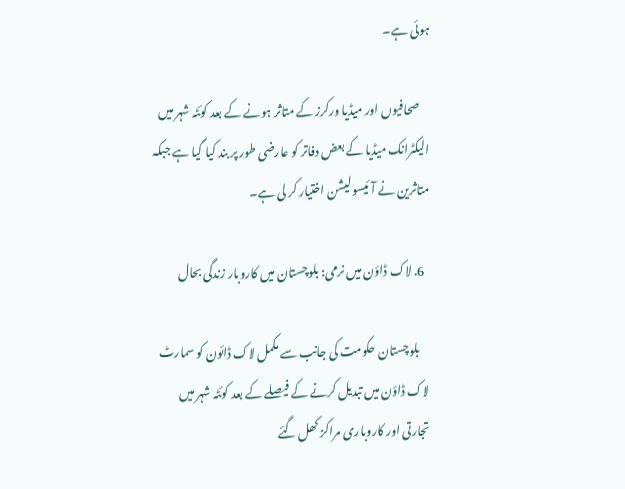ہوئی ہے۔

    صحافیوں اور میڈیا ورکرز کے متاثر ہونے کے بعد کوئٹہ شہر میں الیکٹرانک میڈیا کے بعض دفاتر کو عارضی طور پر بند کیا گیا ہے جبکہ متاثرین نے آئیسو لیشن اختیار کر لی ہے۔

  6. لاک ڈاؤن میں نرمی: بلوچستان میں کاروبار زندگی بحال

    بلوچستان حکومت کی جانب سے مکمل لاک ڈائون کو سمارٹ لاک ڈاؤن میں تبدیل کرنے کے فیصلے کے بعد کوئٹہ شہر میں تجارتی اور کاروباری مراکز کھل گئے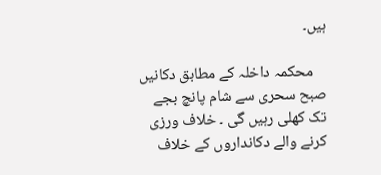ہیں۔

    محکمہ داخلہ کے مطابق دکانیں صبح سحری سے شام پانچ بجے تک کھلی رہیں گی ۔ خلاف ورزی کرنے والے دکانداروں کے خلاف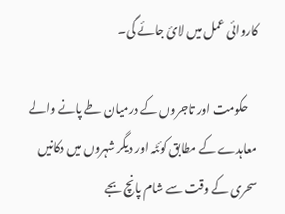کاروائی عمل میں لائ جائے گی۔

    حکومت اور تاجروں کے درمیان طے پانے والے معاہدے کے مطابق کوئٹہ اور دیگر شہروں میں دکانیں سحری کے وقت سے شام پانچ بجے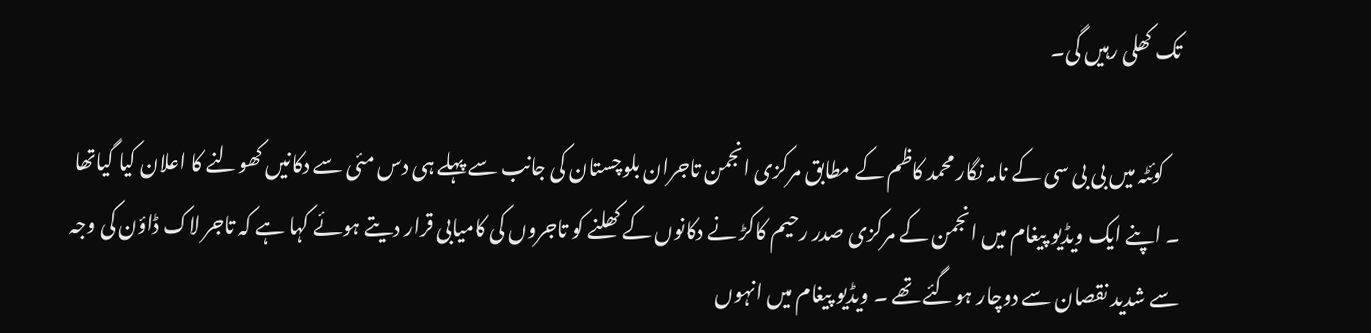تک کھلی رہیں گی۔

    کوئٹہ میں بی بی سی کے نامہ نگار محمد کاظم کے مطابق مرکزی انجمن تاجران بلوچستان کی جانب سے پہلے ہی دس مئی سے دکانیں کھولنے کا اعلان کیا گیاتھا ۔ اپنے ایک ویڈیو پیغام میں انجمن کے مرکزی صدر رحیم کاکڑ نے دکانوں کے کھلنے کو تاجروں کی کامیابی قرار دیتے ہوئے کہا ہے کہ تاجر لاک ڈاؤن کی وجہ سے شدید نقصان سے دوچار ہوگئے تھے ۔ ویڈیو پیغام میں انہوں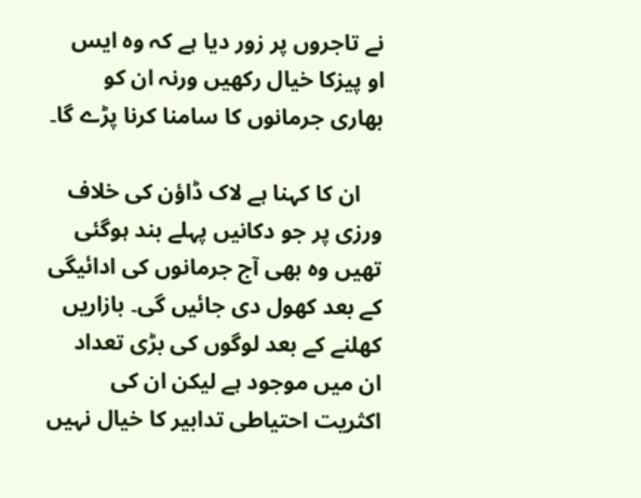نے تاجروں پر زور دیا ہے کہ وہ ایس او پیزکا خیال رکھیں ورنہ ان کو بھاری جرمانوں کا سامنا کرنا پڑے گا۔

    ان کا کہنا ہے لاک ڈاؤن کی خلاف ورزی پر جو دکانیں پہلے بند ہوگئی تھیں وہ بھی آج جرمانوں کی ادائیگی کے بعد کھول دی جائیں گی۔ بازاریں کھلنے کے بعد لوگوں کی بڑی تعداد ان میں موجود ہے لیکن ان کی اکثریت احتیاطی تدابیر کا خیال نہیں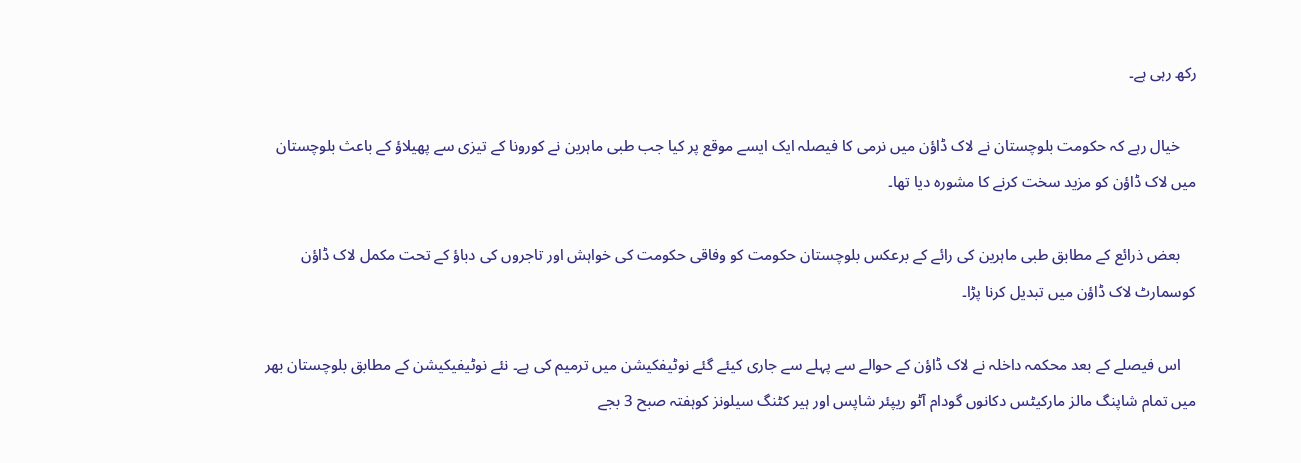رکھ رہی ہے۔

    خیال رہے کہ حکومت بلوچستان نے لاک ڈاؤن میں نرمی کا فیصلہ ایک ایسے موقع پر کیا جب طبی ماہرین نے کورونا کے تیزی سے پھیلاؤ کے باعث بلوچستان میں لاک ڈاؤن کو مزید سخت کرنے کا مشورہ دیا تھا۔

    بعض ذرائع کے مطابق طبی ماہرین کی رائے کے برعکس بلوچستان حکومت کو وفاقی حکومت کی خواہش اور تاجروں کی دباؤ کے تحت مکمل لاک ڈاؤن کوسمارٹ لاک ڈاؤن میں تبدیل کرنا پڑا۔

    اس فیصلے کے بعد محکمہ داخلہ نے لاک ڈاؤن کے حوالے سے پہلے سے جاری کیئے گئے نوٹیفکیشن میں ترمیم کی ہے۔ نئے نوٹیفیکیشن کے مطابق بلوچستان بھر میں تمام شاپنگ مالز مارکیٹس دکانوں گودام آٹو ریپئر شاپس اور ہیر کٹنگ سیلونز کوہفتہ صبح 3 بجے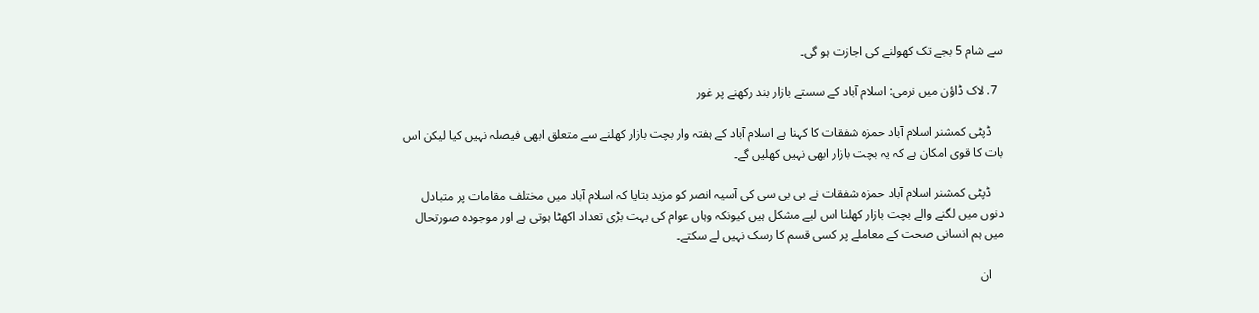سے شام 5 بجے تک کھولنے کی اجازت ہو گی۔

  7. لاک ڈاؤن میں نرمی: اسلام آباد کے سستے بازار بند رکھنے پر غور

    ڈپٹی کمشنر اسلام آباد حمزہ شفقات کا کہنا ہے اسلام آباد کے ہفتہ وار بچت بازار کھلنے سے متعلق ابھی فیصلہ نہیں کیا لیکن اس بات کا قوی امکان ہے کہ یہ بچت بازار ابھی نہیں کھلیں گے۔

    ڈپٹی کمشنر اسلام آباد حمزہ شفقات نے بی بی سی کی آسیہ انصر کو مزید بتایا کہ اسلام آباد میں مختلف مقامات پر متبادل دنوں میں لگنے والے بچت بازار کھلنا اس لیے مشکل ہیں کیونکہ وہاں عوام کی بہت بڑی تعداد اکھٹا ہوتی ہے اور موجودہ صورتحال میں ہم انسانی صحت کے معاملے پر کسی قسم کا رسک نہیں لے سکتے۔

    ان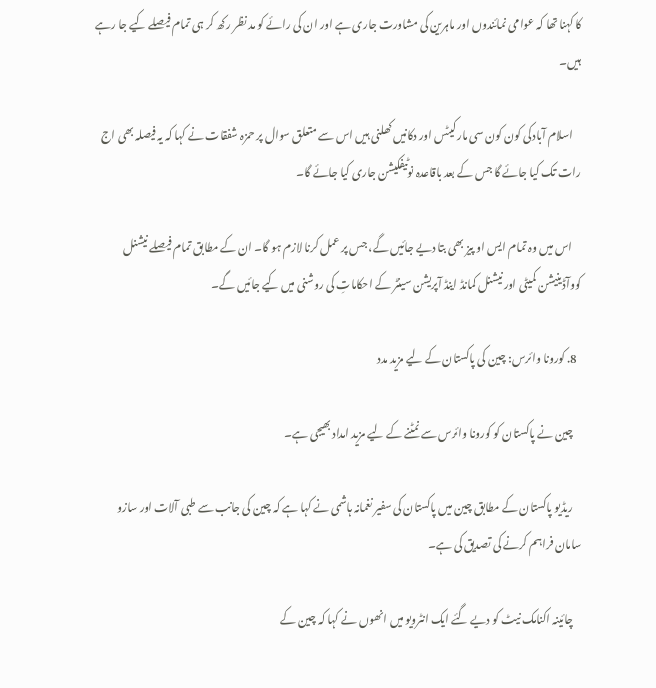کا کہنا تھا کہ عوامی نمائندوں اور ماہرین کی مشاورت جاری ہے اور ان کی رائے کو مد نظر رکھ کر ہی تمام فیصلے کیے جا رہے ہیں۔

    اسلام آبادکی کون کون سی مارکیٹس اور دکانیں کھلنی ہیں اس سے متعلق سوال پر حمزہ شفقات نے کہا کہ یہ فیصلہ بھی اج رات تک کیا جائے گا جس کے بعد باقاعدہ نوٹیفکیشن جاری کیا جائے گا۔

    اس میں وہ تمام ایس او پیز بھی بتا دیے جائیں گے، جس پر عمل کرنا لازم ہو گا۔ ان کے مطابق تمام فیصلے نیشنل کووآڈینیشن کمیٹی اور نیشنل کمانڈ اینڈ آپریشن سینٹر کے احکاماتِ کی روشنی میں کیے جائیں گے۔

  8. کورونا وائرس: چین کی پاکستان کے لیے مزید مدد

    چین نے پاکستان کو کورونا وائرس سے نمٹنے کے لیے مزید امداد بھیجی ہے۔

    ریڈیو پاکستان کے مطابق چین میں پاکستان کی سفیر نغمانہ ہاشمی نے کہا ہے کہ چین کی جانب سے طبی آلات اور سازو سامان فراہم کرنے کی تصدیق کی ہے۔

    چائینہ اکنامک نیٹ کو دیے گئے ایک انٹرویو میں انھوں نے کہا کہ چین کے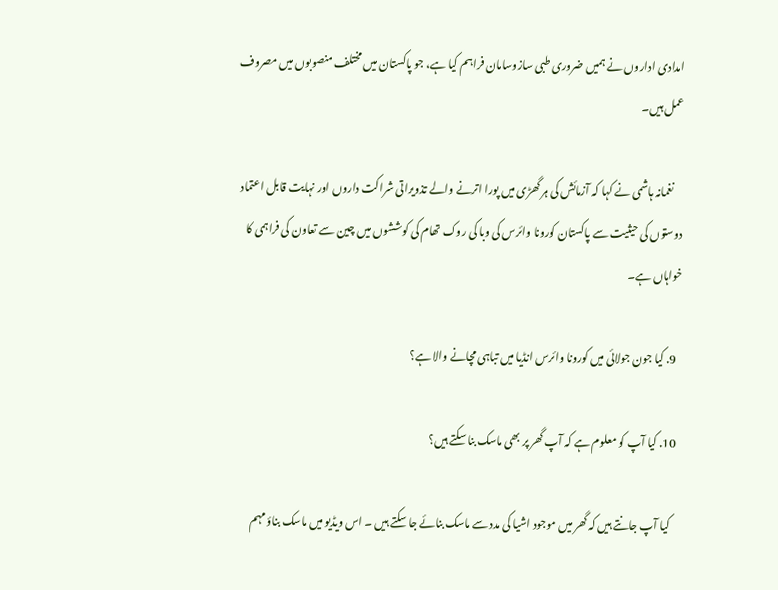امدادی اداروں نے ہمیں ضروری طبی سازوسامان فراہم کیا ہے، جو پاکستان میں مختلف منصوبوں میں مصروف عمل ہیں۔

    نغمانہ ہاشمی نے کہا کہ آزمائش کی ہر گھڑی میں پورا اترنے والے تذویراتی شراکت داروں اور نہایت قابل اعتماد دوستوں کی حیثیت سے پاکستان کورونا وائرس کی وبا کی روک تھام کی کوششوں میں چین سے تعاون کی فراہمی کا خواہاں ہے۔

  9. کیا جون جولائی میں کورونا وائرس انڈیا میں تباہی مچانے والا ہے؟

  10. کیا آپ کو معلوم ہے کہ آپ گھر پر بھی ماسک بنا سکتے ہیں؟

    کیا آپ جانتے ہیں کہ گھر میں موجود اشیا کی مدد سے ماسک بنائے جا سکتے ہیں ۔ اس ویڈیو میں ماسک بناؤ مہم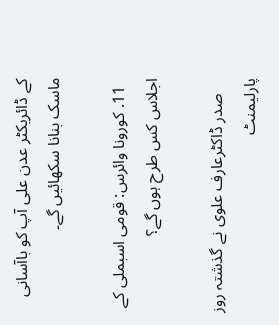کے ڈائریکٹر عدن علی آپ کو باآسانی ماسک بنانا سکھائیں گے۔

  11. کورونا وائرس: قومی اسبملی کے اجلاس کس طرح ہوں گے؟

    صدر ڈاکٹرعارف علوی نے گذشتہ روز پارلیمنٹ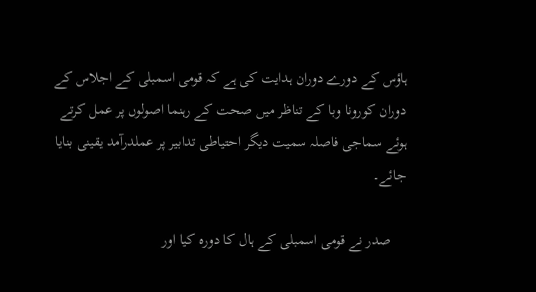ہاؤس کے دورے دوران ہدایت کی ہے کہ قومی اسمبلی کے اجلاس کے دوران کورونا وبا کے تناظر میں صحت کے رہنما اصولوں پر عمل کرتے ہوئے سماجی فاصلہ سمیت دیگر احتیاطی تدابیر پر عملدرآمد یقینی بنایا جائے۔

    صدر نے قومی اسمبلی کے ہال کا دورہ کیا اور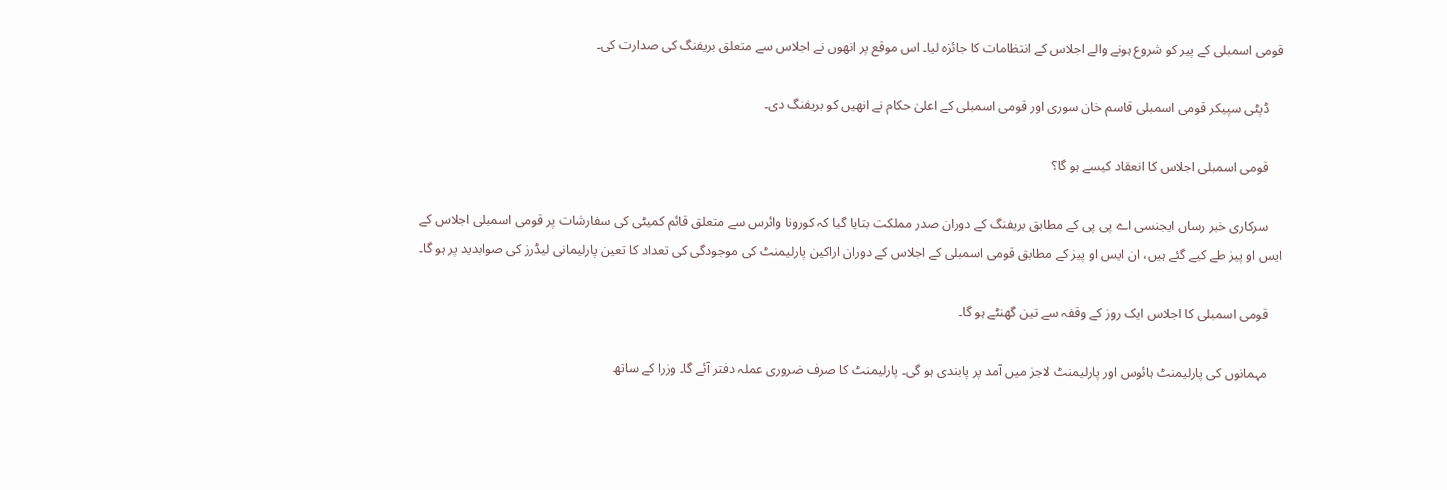قومی اسمبلی کے پیر کو شروع ہونے والے اجلاس کے انتظامات کا جائزہ لیا۔ اس موقع پر انھوں نے اجلاس سے متعلق بریفنگ کی صدارت کی۔

    ڈپٹی سپیکر قومی اسمبلی قاسم خان سوری اور قومی اسمبلی کے اعلیٰ حکام نے انھیں کو بریفنگ دی۔

    قومی اسمبلی اجلاس کا انعقاد کیسے ہو گا؟

    سرکاری خبر رساں ایجنسی اے پی پی کے مطابق بریفنگ کے دوران صدر مملکت بتایا گیا کہ کورونا وائرس سے متعلق قائم کمیٹی کی سفارشات پر قومی اسمبلی اجلاس کے ایس او پیز طے کیے گئے ہیں، ان ایس او پیز کے مطابق قومی اسمبلی کے اجلاس کے دوران اراکین پارلیمنٹ کی موجودگی کی تعداد کا تعین پارلیمانی لیڈرز کی صوابدید پر ہو گا۔

    قومی اسمبلی کا اجلاس ایک روز کے وقفہ سے تین گھنٹے ہو گا۔

    مہمانوں کی پارلیمنٹ ہائوس اور پارلیمنٹ لاجز میں آمد پر پابندی ہو گی۔ پارلیمنٹ کا صرف ضروری عملہ دفتر آئے گا۔ وزرا کے ساتھ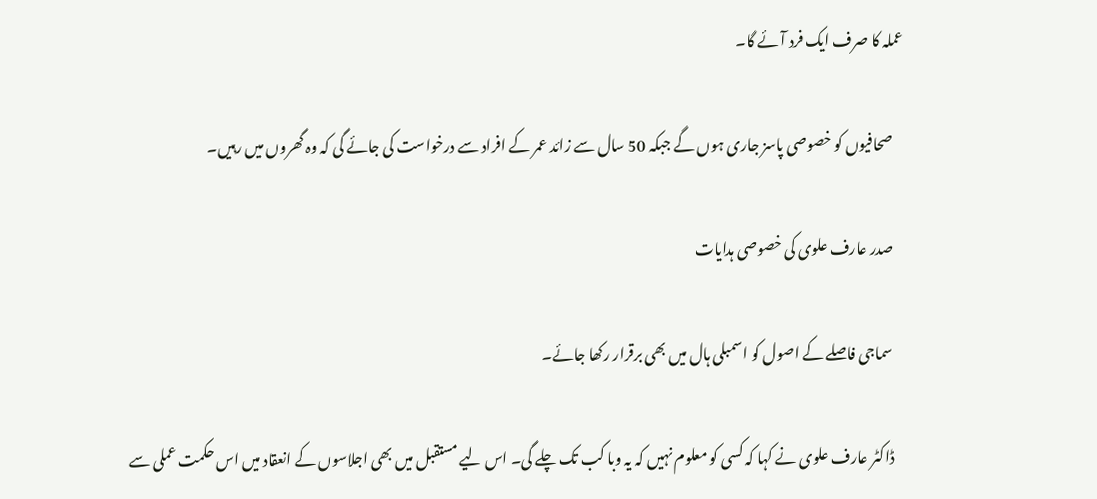عملہ کا صرف ایک فرد آئے گا۔

    صحافیوں کو خصوصی پاسز جاری ہوں گے جبکہ 50 سال سے زائد عمر کے افراد سے درخواست کی جائے گی کہ وہ گھروں میں رہیں۔

    صدر عارف علوی کی خصوصی ہدایات

    سماجی فاصلے کے اصول کو اسمبلی ہال میں بھی برقرار رکھا جائے۔

    ڈاکٹر عارف علوی نے کہا کہ کسی کو معلوم نہیں کہ یہ وبا کب تک چلے گی۔ اس لیے مستقبل میں بھی اجلاسوں کے انعقاد میں اس حکمت عملی سے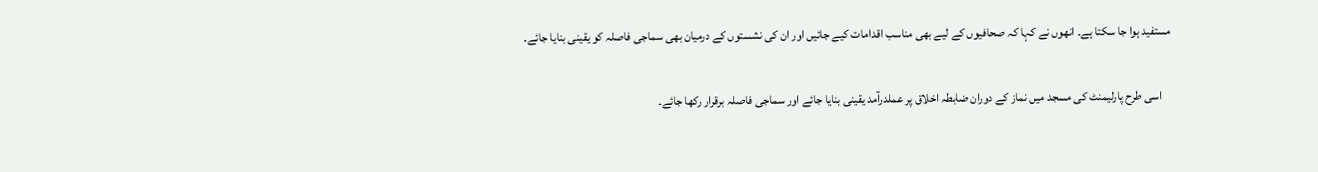مستفید ہوا جا سکتا ہے۔ انھوں نے کہا کہ صحافیوں کے لیے بھی مناسب اقدامات کیے جائیں اور ان کی نشستوں کے درمیان بھی سماجی فاصلہ کو یقینی بنایا جائے۔

    اسی طرح پارلیمنٹ کی مسجد میں نماز کے دوران ضابطہ اخلاق پر عملدرآمد یقینی بنایا جائے اور سماجی فاصلہ برقرار رکھا جائے۔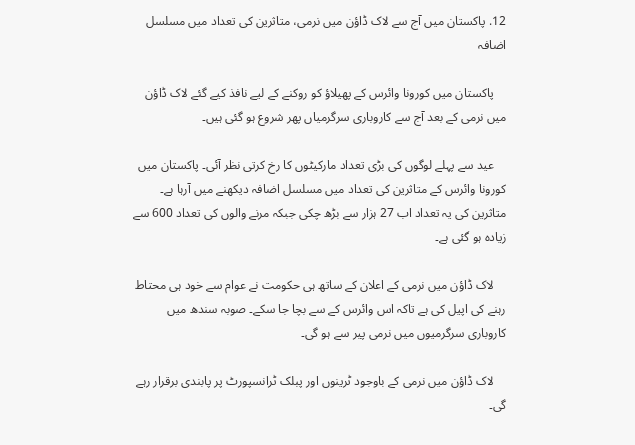12. پاکستان میں آج سے لاک ڈاؤن میں نرمی، متاثرین کی تعداد میں مسلسل اضافہ

    پاکستان میں کورونا وائرس کے پھیلاؤ کو روکنے کے لیے نافذ کیے گئے لاک ڈاؤن میں نرمی کے بعد آج سے کاروباری سرگرمیاں پھر شروع ہو گئی ہیں۔

    عید سے پہلے لوگوں کی بڑی تعداد مارکیٹوں کا رخ کرتی نظر آئی۔ پاکستان میں کورونا وائرس کے متاثرین کی تعداد میں مسلسل اضافہ دیکھنے میں آرہا ہے۔ متاثرین کی یہ تعداد اب 27 ہزار سے بڑھ چکی جبکہ مرنے والوں کی تعداد 600 سے زیادہ ہو گئی ہے۔

    لاک ڈاؤن میں نرمی کے اعلان کے ساتھ ہی حکومت نے عوام سے خود ہی محتاط رہنے کی اپیل کی ہے تاکہ اس وائرس کے سے بچا جا سکے۔ صوبہ سندھ میں کاروباری سرگرمیوں میں نرمی پیر سے ہو گی۔

    لاک ڈاؤن میں نرمی کے باوجود ٹرینوں اور پبلک ٹرانسپورٹ پر پابندی برقرار رہے گی۔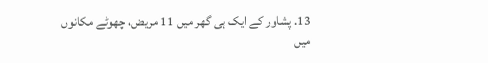13. پشاور کے ایک ہی گھر میں 11 مریض، چھوٹے مکانوں میں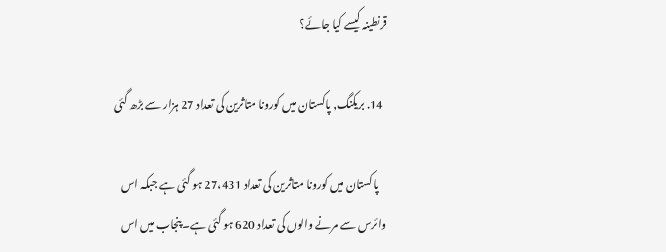قرنطینہ کیسے کیا جائے؟

  14. بریکنگ, پاکستان میں کورونا متاثرین کی تعداد 27 ہزار سے بڑھ گئی

    پاکستان میں کورونا متاثرین کی تعداد 27،431 ہو گئی ہے جبکہ اس وائرس سے مرنے والوں کی تعداد 620 ہو گئی ہے۔ پنجاب میں اس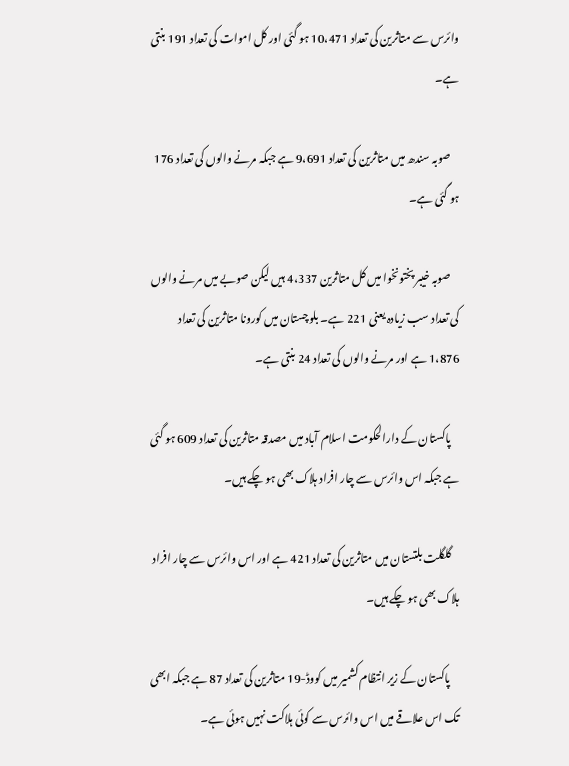وائرس سے متاثرین کی تعداد 10،471 ہو گئی اور کل اموات کی تعداد 191 بنتی ہے۔

    صوبہ سندھ میں متاثرین کی تعداد 9،691 ہے جبکہ مرنے والوں کی تعداد 176 ہو گئی ہے۔

    صوبہ خیبر پختونخوا میں کل متاثرین 4،337 ہیں لیکن صوبے میں مرنے والوں کی تعداد سب زیادہ یعنی 221 ہے۔ بلوچستان میں کورونا متاثرین کی تعداد 1،876 ہے اور مرنے والوں کی تعداد 24 بنتی ہے۔

    پاکستان کے دارالحکومت اسلام آباد میں مصدقہ متاثرین کی تعداد 609 ہو گئی ہے جبکہ اس وائرس سے چار افراد ہلاک بھی ہو چکے ہیں۔

    گلگلت بلتستان میں متاثرین کی تعداد 421 ہے اور اس وائرس سے چار افراد ہلاک بھی ہو چکے ہیں۔

    پاکستان کے زیر انتظام کشمیر میں کووڈ-19 متاثرین کی تعداد 87 ہے جبکہ ابھی تک اس علاقے میں اس وائرس سے کوئی ہلاکت نہیں ہوئی ہے۔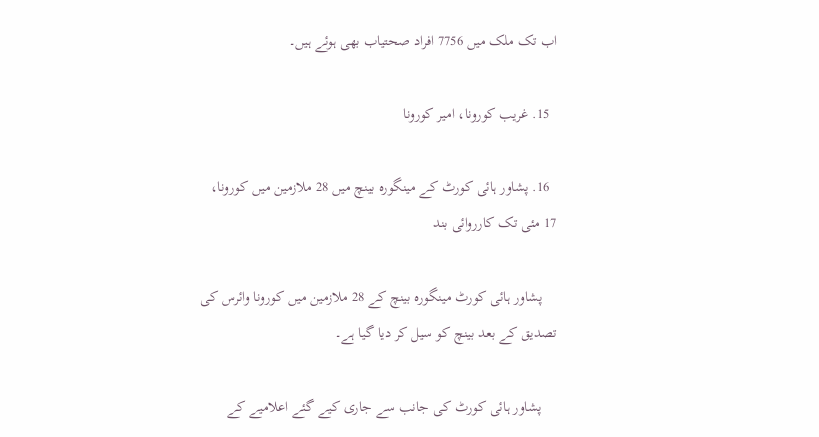اب تک ملک میں 7756 افراد صحتیاب بھی ہوئے ہیں۔

  15. غریب کورونا، امیر کورونا

  16. پشاور ہائی کورٹ کے مینگورہ بینچ میں 28 ملازمین میں کورونا، 17 مئی تک کارروائی بند

    پشاور ہائی کورٹ مینگورہ بینچ کے 28 ملازمین میں کورونا وائرس کی تصدیق کے بعد بینچ کو سیل کر دیا گیا ہے۔

    پشاور ہائی کورٹ کی جانب سے جاری کیے گئے اعلامیے کے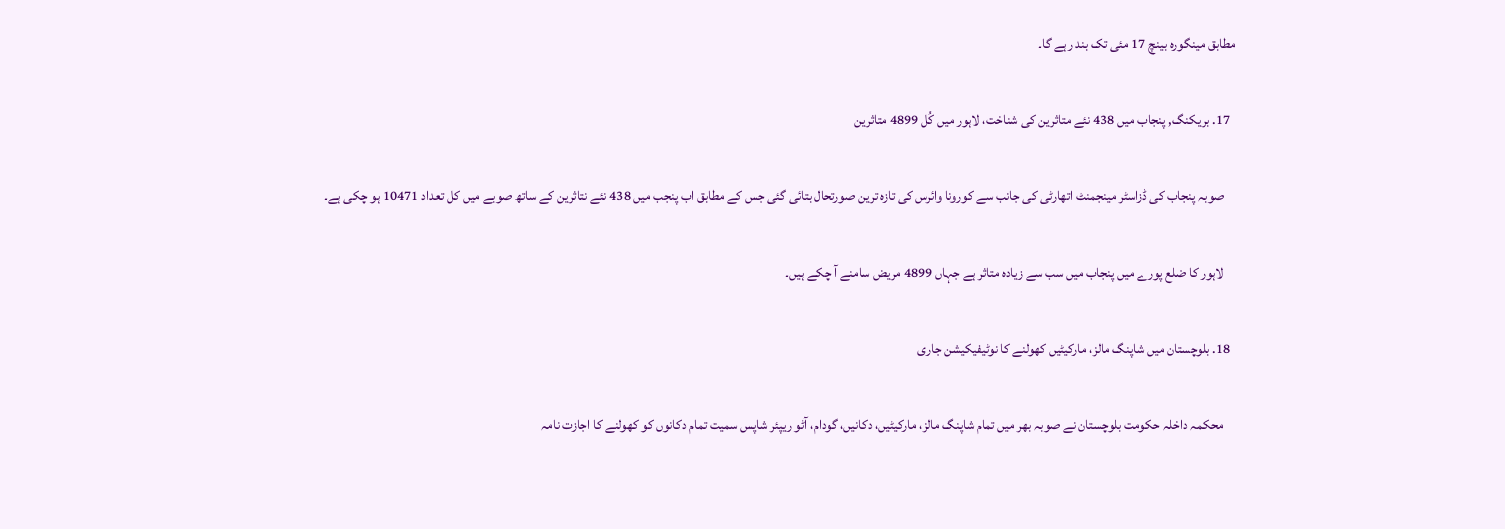مطابق مینگورہ بینچ 17 مئی تک بند رہے گا۔

  17. بریکنگ, پنجاب میں 438 نئے متاثرین کی شناخت، لاہور میں کُل 4899 متاثرین

    صوبہ پنجاب کی ڈزاسٹر مینجمنٹ اتھارٹی کی جانب سے کورونا وائرس کی تازہ ترین صورتحال بتائی گئی جس کے مطابق اب پنجب میں 438 نئے نتاثرین کے ساتھ صوبے میں کل تعداد 10471 ہو چکی ہے۔

    لاہور کا ضلع پورے میں پنجاب میں سب سے زیادہ متاثر ہے جہاں 4899 مریض سامنے آ چکے ہیں۔

  18. بلوچستان میں شاپنگ مالز، مارکیٹیں کھولنے کا نوٹیفیکیشن جاری

    محکمہ داخلہ حکومت بلوچستان نے صوبہ بھر میں تمام شاپنگ مالز، مارکیٹیں، دکانیں، گودام، آٹو ریپئر شاپس سمیت تمام دکانوں کو کھولنے کا اجازت نامہ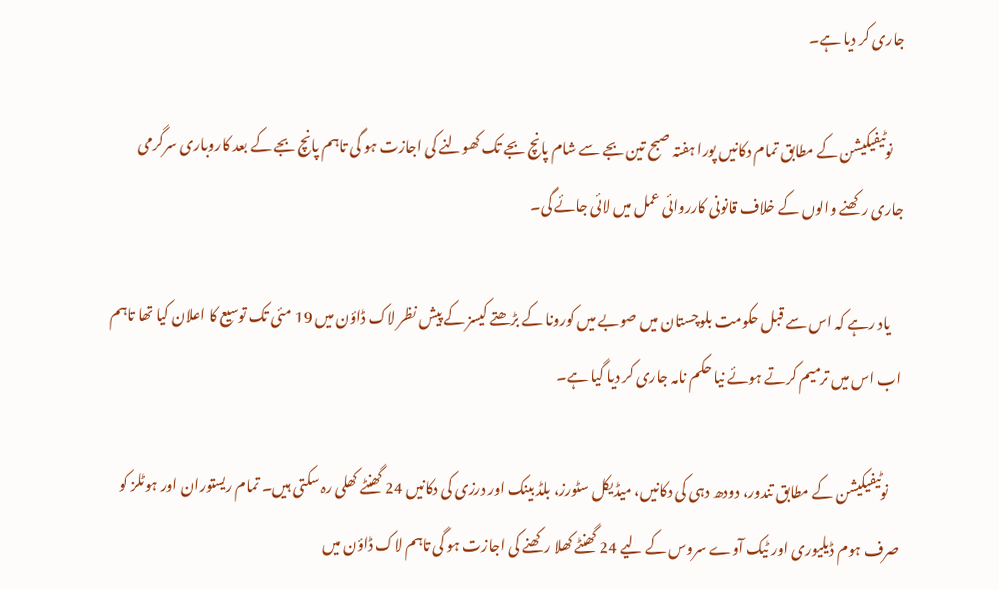جاری کر دیا ہے۔

    نوٹیفیکیشن کے مطابق تمام دکانیں پورا ہفتہ صبح تین بجے سے شام پانچ بجے تک کھولنے کی اجازت ہو گی تاہم پانچ بجے کے بعد کاروباری سرگرمی جاری رکھنے والوں کے خلاف قانونی کارروائی عمل میں لائی جائے گی۔

    یاد رہے کہ اس سے قبل حکومت بلوچستان میں صوبے میں کورونا کے بڑھتے کیسز کے پیش نظر لاک ڈاؤن میں 19 مئی تک توسیع کا اعلان کیا تھا تاہم اب اس میں ترمیم کرتے ہوئے نیا حکم نامہ جاری کر دیا گیا ہے۔

    نوٹیفیکیشن کے مطابق تندور، دودھ دہی کی دکانیں، میڈیکل سٹورز، بلڈ بینک اور درزی کی دکانیں 24 گھنٹے کھلی رہ سکتی ہیں۔ تمام ریستوران اور ہوٹلز کو صرف ہوم ڈیلیوری اور ٹیک آوے سروس کے لیے 24 گھنٹے کھلا رکھنے کی اجازت ہو گی تاہم لاک ڈاؤن میں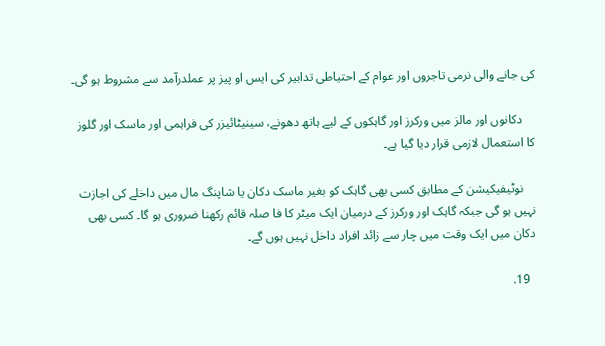کی جانے والی نرمی تاجروں اور عوام کے احتیاطی تدابیر کی ایس او پیز پر عملدرآمد سے مشروط ہو گی۔

    دکانوں اور مالز میں ورکرز اور گاہکوں کے لیے ہاتھ دھونے، سینیٹائیزر کی فراہمی اور ماسک اور گلوز کا استعمال لازمی قرار دیا گیا ہے۔

    نوٹیفیکیشن کے مطابق کسی بھی گاہک کو بغیر ماسک دکان یا شاپنگ مال میں داخلے کی اجازت نہیں ہو گی جبکہ گاہک اور ورکرز کے درمیان ایک میٹر کا فا صلہ قائم رکھنا ضروری ہو گا۔ کسی بھی دکان میں ایک وقت میں چار سے زائد افراد داخل نہیں ہوں گے۔

  19.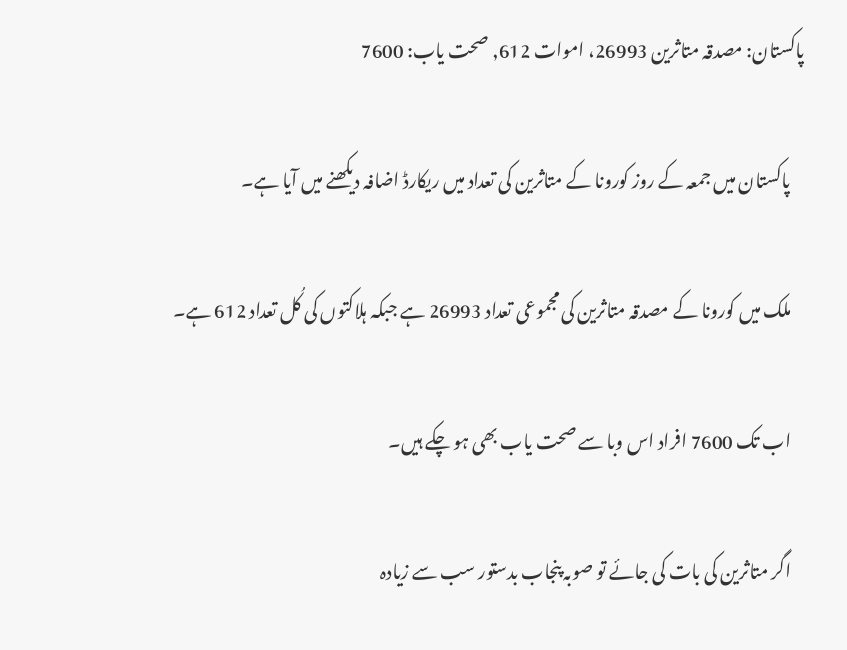پاکستان: مصدقہ متاثرین 26993، اموات 612, صحت یاب: 7600

    پاکستان میں جمعہ کے روز کورونا کے متاثرین کی تعداد میں ریکارڈ اضافہ دیکھنے میں آیا ہے۔

    ملک میں کورونا کے مصدقہ متاثرین کی مجموعی تعداد 26993 ہے جبکہ ہلاکتوں کی کُل تعداد 612 ہے۔

    اب تک 7600 افراد اس وبا سے صحت یاب بھی ہو چکے ہیں۔

    اگر متاثرین کی بات کی جائے تو صوبہ پنجاب بدستور سب سے زیادہ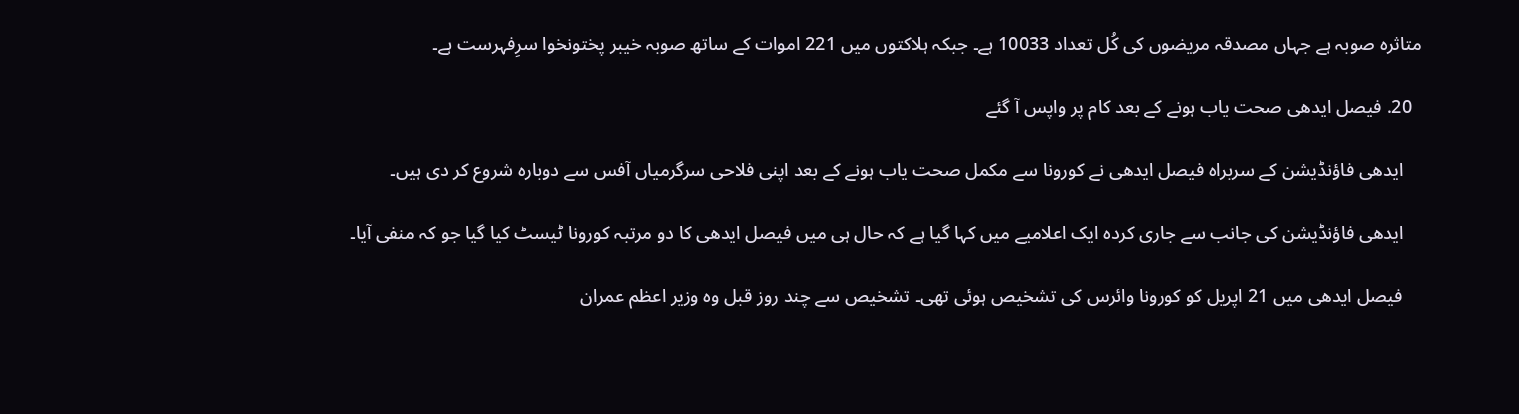متاثرہ صوبہ ہے جہاں مصدقہ مریضوں کی کُل تعداد 10033 ہے۔ جبکہ ہلاکتوں میں 221 اموات کے ساتھ صوبہ خیبر پختونخوا سرِفہرست ہے۔

  20. فیصل ایدھی صحت یاب ہونے کے بعد کام پر واپس آ گئے

    ایدھی فاؤنڈیشن کے سربراہ فیصل ایدھی نے کورونا سے مکمل صحت یاب ہونے کے بعد اپنی فلاحی سرگرمیاں آفس سے دوبارہ شروع کر دی ہیں۔

    ایدھی فاؤنڈیشن کی جانب سے جاری کردہ ایک اعلامیے میں کہا گیا ہے کہ حال ہی میں فیصل ایدھی کا دو مرتبہ کورونا ٹیسٹ کیا گیا جو کہ منفی آیا۔

    فیصل ایدھی میں 21 اپریل کو کورونا وائرس کی تشخیص ہوئی تھی۔ تشخیص سے چند روز قبل وہ وزیر اعظم عمران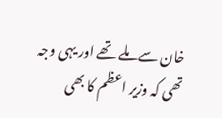خان سے ملے تھے اور یہی وجہ تھی کہ وزیر اعظم کا بھی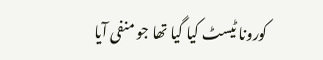کورونا ٹیسٹ کیا گیا تھا جو منفی آیا